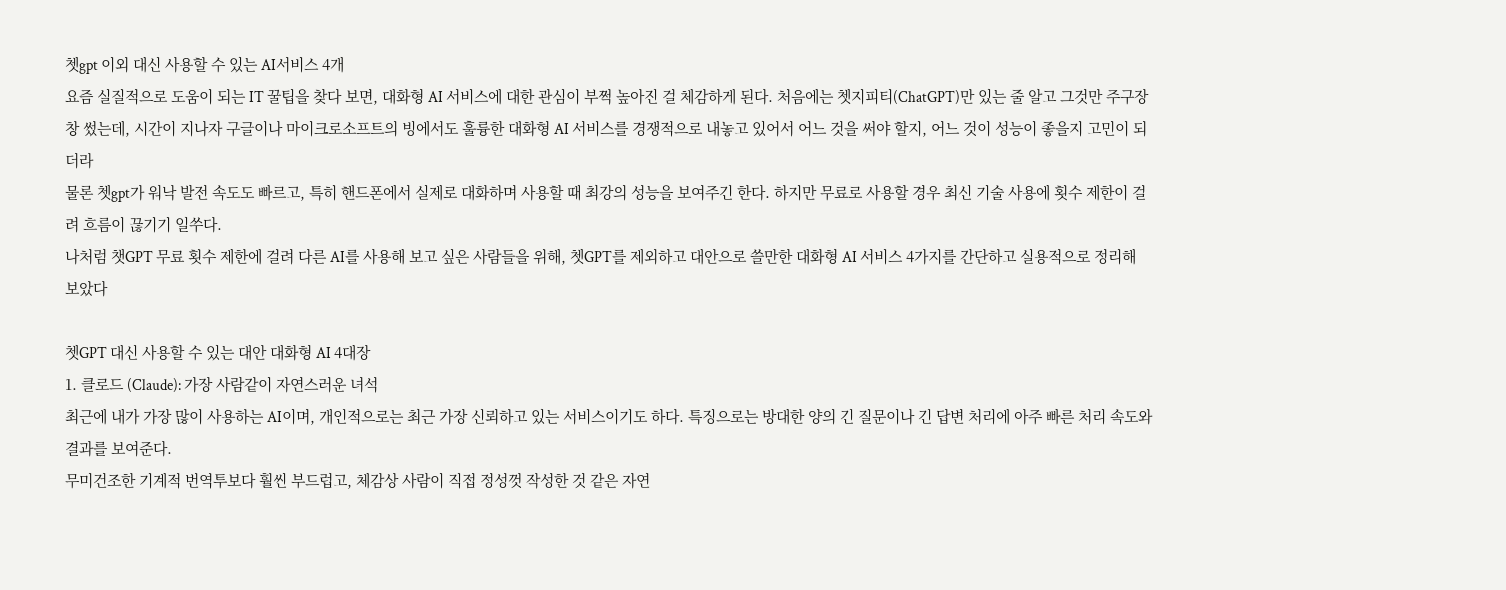쳇gpt 이외 대신 사용할 수 있는 AI서비스 4개
요즘 실질적으로 도움이 되는 IT 꿀팁을 찾다 보면, 대화형 AI 서비스에 대한 관심이 부쩍 높아진 걸 체감하게 된다. 처음에는 쳇지피티(ChatGPT)만 있는 줄 알고 그것만 주구장창 썼는데, 시간이 지나자 구글이나 마이크로소프트의 빙에서도 훌륭한 대화형 AI 서비스를 경쟁적으로 내놓고 있어서 어느 것을 써야 할지, 어느 것이 성능이 좋을지 고민이 되더라
물론 쳇gpt가 워낙 발전 속도도 빠르고, 특히 핸드폰에서 실제로 대화하며 사용할 때 최강의 성능을 보여주긴 한다. 하지만 무료로 사용할 경우 최신 기술 사용에 횟수 제한이 걸려 흐름이 끊기기 일쑤다.
나처럼 챗GPT 무료 횟수 제한에 걸려 다른 AI를 사용해 보고 싶은 사람들을 위해, 쳇GPT를 제외하고 대안으로 쓸만한 대화형 AI 서비스 4가지를 간단하고 실용적으로 정리해 보았다

쳇GPT 대신 사용할 수 있는 대안 대화형 AI 4대장
1. 클로드 (Claude): 가장 사람같이 자연스러운 녀석
최근에 내가 가장 많이 사용하는 AI이며, 개인적으로는 최근 가장 신뢰하고 있는 서비스이기도 하다. 특징으로는 방대한 양의 긴 질문이나 긴 답변 처리에 아주 빠른 처리 속도와 결과를 보여준다.
무미건조한 기계적 번역투보다 훨씬 부드럽고, 체감상 사람이 직접 정성껏 작성한 것 같은 자연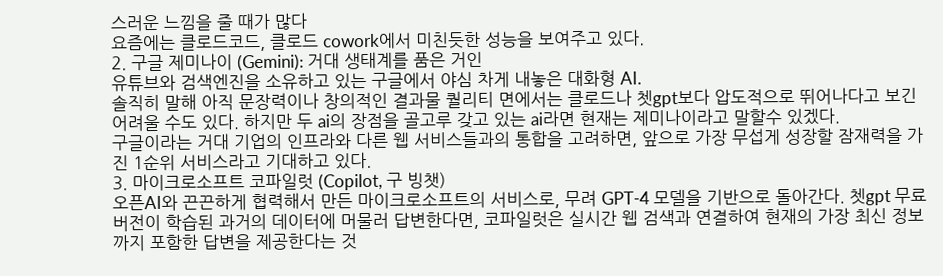스러운 느낌을 줄 때가 많다
요즘에는 클로드코드, 클로드 cowork에서 미친듯한 성능을 보여주고 있다.
2. 구글 제미나이 (Gemini): 거대 생태계를 품은 거인
유튜브와 검색엔진을 소유하고 있는 구글에서 야심 차게 내놓은 대화형 AI.
솔직히 말해 아직 문장력이나 창의적인 결과물 퀄리티 면에서는 클로드나 쳇gpt보다 압도적으로 뛰어나다고 보긴 어려울 수도 있다. 하지만 두 ai의 장점을 골고루 갖고 있는 ai라면 현재는 제미나이라고 말할수 있겠다.
구글이라는 거대 기업의 인프라와 다른 웹 서비스들과의 통합을 고려하면, 앞으로 가장 무섭게 성장할 잠재력을 가진 1순위 서비스라고 기대하고 있다.
3. 마이크로소프트 코파일럿 (Copilot, 구 빙챗)
오픈AI와 끈끈하게 협력해서 만든 마이크로소프트의 서비스로, 무려 GPT-4 모델을 기반으로 돌아간다. 쳇gpt 무료 버전이 학습된 과거의 데이터에 머물러 답변한다면, 코파일럿은 실시간 웹 검색과 연결하여 현재의 가장 최신 정보까지 포함한 답변을 제공한다는 것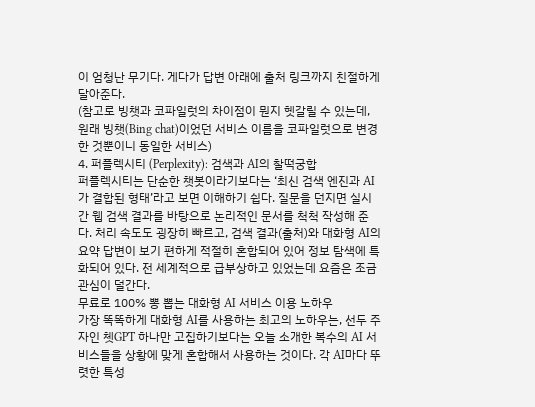이 엄청난 무기다. 게다가 답변 아래에 출처 링크까지 친절하게 달아준다.
(참고로 빙챗과 코파일럿의 차이점이 뭔지 헷갈릴 수 있는데, 원래 빙챗(Bing chat)이었던 서비스 이름을 코파일럿으로 변경한 것뿐이니 동일한 서비스)
4. 퍼플렉시티 (Perplexity): 검색과 AI의 찰떡궁합
퍼플렉시티는 단순한 챗봇이라기보다는 ‘최신 검색 엔진과 AI가 결합된 형태’라고 보면 이해하기 쉽다. 질문을 던지면 실시간 웹 검색 결과를 바탕으로 논리적인 문서를 척척 작성해 준다. 처리 속도도 굉장히 빠르고, 검색 결과(출처)와 대화형 AI의 요약 답변이 보기 편하게 적절히 혼합되어 있어 정보 탐색에 특화되어 있다. 전 세계적으로 급부상하고 있었는데 요즘은 조금 관심이 덜간다.
무료로 100% 뽕 뽑는 대화형 AI 서비스 이용 노하우
가장 똑똑하게 대화형 AI를 사용하는 최고의 노하우는, 선두 주자인 쳇GPT 하나만 고집하기보다는 오늘 소개한 복수의 AI 서비스들을 상황에 맞게 혼합해서 사용하는 것이다. 각 AI마다 뚜렷한 특성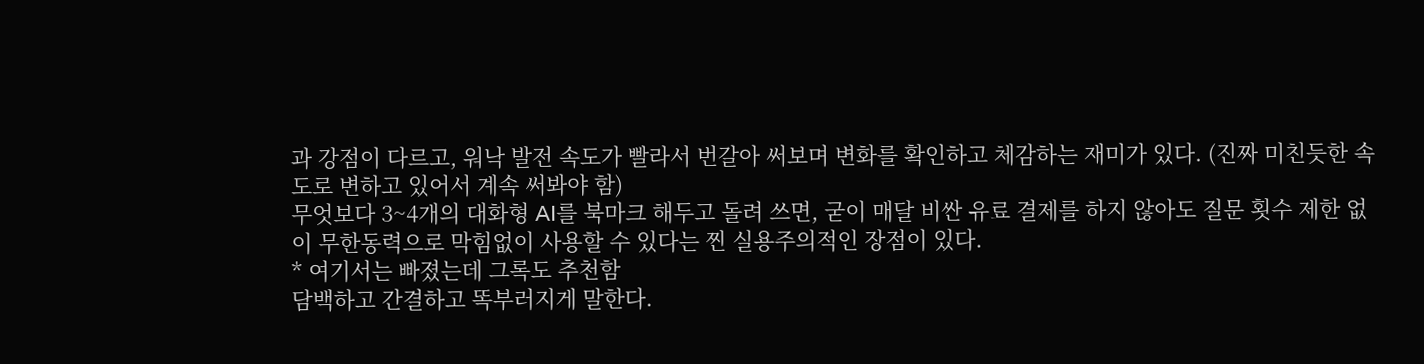과 강점이 다르고, 워낙 발전 속도가 빨라서 번갈아 써보며 변화를 확인하고 체감하는 재미가 있다. (진짜 미친듯한 속도로 변하고 있어서 계속 써봐야 함)
무엇보다 3~4개의 대화형 AI를 북마크 해두고 돌려 쓰면, 굳이 매달 비싼 유료 결제를 하지 않아도 질문 횟수 제한 없이 무한동력으로 막힘없이 사용할 수 있다는 찐 실용주의적인 장점이 있다.
* 여기서는 빠졌는데 그록도 추천함
담백하고 간결하고 똑부러지게 말한다.